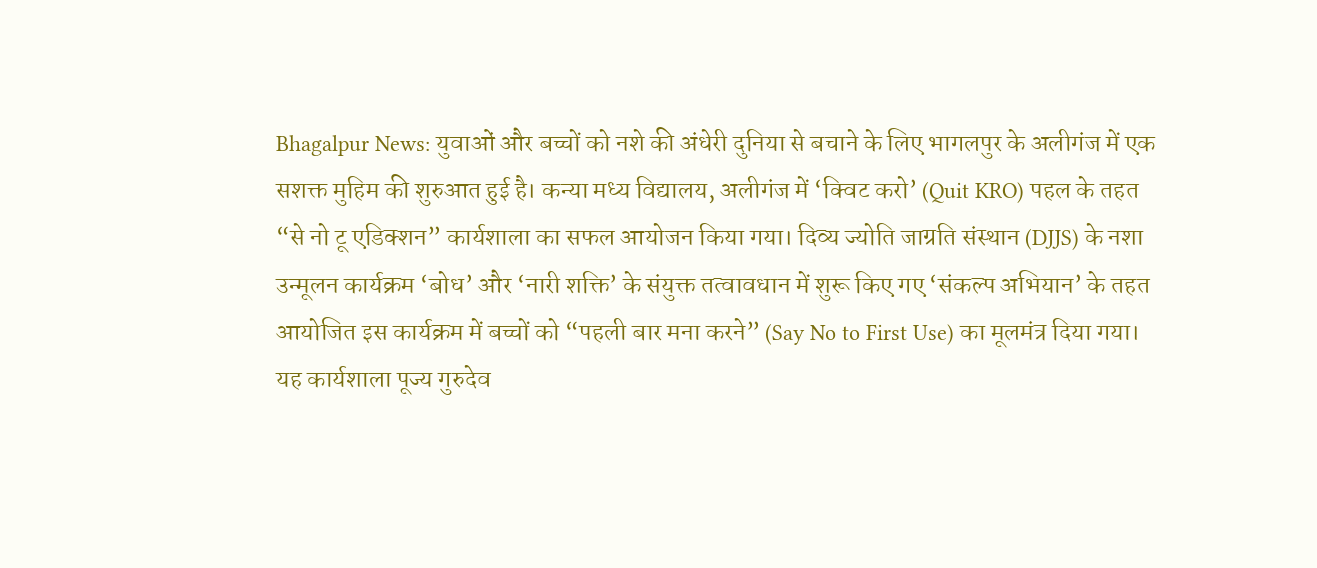Bhagalpur News: युवाओं और बच्चों को नशे की अंधेरी दुनिया से बचाने के लिए भागलपुर के अलीगंज में एक सशक्त मुहिम की शुरुआत हुई है। कन्या मध्य विद्यालय, अलीगंज में ‘क्विट करो’ (Quit KRO) पहल के तहत “से नो टू एडिक्शन” कार्यशाला का सफल आयोजन किया गया। दिव्य ज्योति जाग्रति संस्थान (DJJS) के नशा उन्मूलन कार्यक्रम ‘बोध’ और ‘नारी शक्ति’ के संयुक्त तत्वावधान में शुरू किए गए ‘संकल्प अभियान’ के तहत आयोजित इस कार्यक्रम में बच्चों को “पहली बार मना करने” (Say No to First Use) का मूलमंत्र दिया गया।
यह कार्यशाला पूज्य गुरुदेव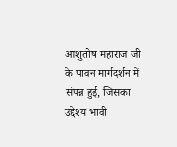आशुतोष महाराज जी के पावन मार्गदर्शन में संपन्न हुई, जिसका उद्देश्य भावी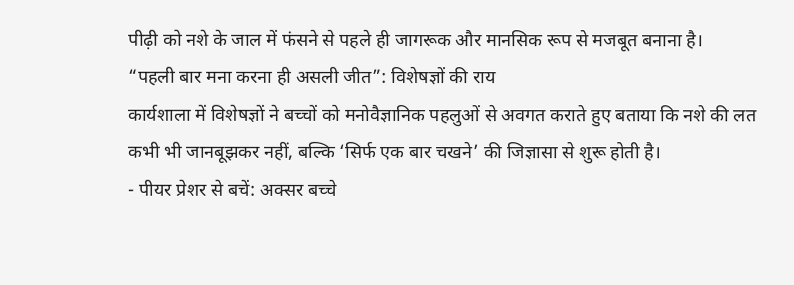पीढ़ी को नशे के जाल में फंसने से पहले ही जागरूक और मानसिक रूप से मजबूत बनाना है।
“पहली बार मना करना ही असली जीत”: विशेषज्ञों की राय
कार्यशाला में विशेषज्ञों ने बच्चों को मनोवैज्ञानिक पहलुओं से अवगत कराते हुए बताया कि नशे की लत कभी भी जानबूझकर नहीं, बल्कि ‘सिर्फ एक बार चखने’ की जिज्ञासा से शुरू होती है।
- पीयर प्रेशर से बचें: अक्सर बच्चे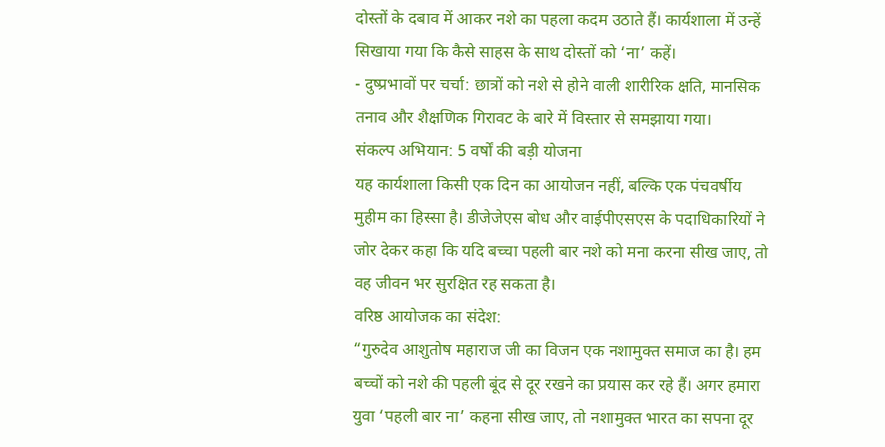दोस्तों के दबाव में आकर नशे का पहला कदम उठाते हैं। कार्यशाला में उन्हें सिखाया गया कि कैसे साहस के साथ दोस्तों को ‘ना’ कहें।
- दुष्प्रभावों पर चर्चा: छात्रों को नशे से होने वाली शारीरिक क्षति, मानसिक तनाव और शैक्षणिक गिरावट के बारे में विस्तार से समझाया गया।
संकल्प अभियान: 5 वर्षों की बड़ी योजना
यह कार्यशाला किसी एक दिन का आयोजन नहीं, बल्कि एक पंचवर्षीय मुहीम का हिस्सा है। डीजेजेएस बोध और वाईपीएसएस के पदाधिकारियों ने जोर देकर कहा कि यदि बच्चा पहली बार नशे को मना करना सीख जाए, तो वह जीवन भर सुरक्षित रह सकता है।
वरिष्ठ आयोजक का संदेश:
“गुरुदेव आशुतोष महाराज जी का विजन एक नशामुक्त समाज का है। हम बच्चों को नशे की पहली बूंद से दूर रखने का प्रयास कर रहे हैं। अगर हमारा युवा ‘पहली बार ना’ कहना सीख जाए, तो नशामुक्त भारत का सपना दूर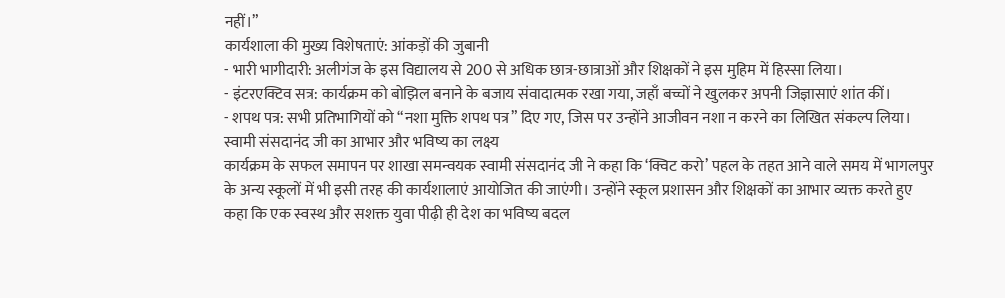नहीं।”
कार्यशाला की मुख्य विशेषताएं: आंकड़ों की जुबानी
- भारी भागीदारी: अलीगंज के इस विद्यालय से 200 से अधिक छात्र-छात्राओं और शिक्षकों ने इस मुहिम में हिस्सा लिया।
- इंटरएक्टिव सत्र: कार्यक्रम को बोझिल बनाने के बजाय संवादात्मक रखा गया, जहाँ बच्चों ने खुलकर अपनी जिज्ञासाएं शांत कीं।
- शपथ पत्र: सभी प्रतिभागियों को “नशा मुक्ति शपथ पत्र” दिए गए, जिस पर उन्होंने आजीवन नशा न करने का लिखित संकल्प लिया।
स्वामी संसदानंद जी का आभार और भविष्य का लक्ष्य
कार्यक्रम के सफल समापन पर शाखा समन्वयक स्वामी संसदानंद जी ने कहा कि ‘क्विट करो’ पहल के तहत आने वाले समय में भागलपुर के अन्य स्कूलों में भी इसी तरह की कार्यशालाएं आयोजित की जाएंगी। उन्होंने स्कूल प्रशासन और शिक्षकों का आभार व्यक्त करते हुए कहा कि एक स्वस्थ और सशक्त युवा पीढ़ी ही देश का भविष्य बदल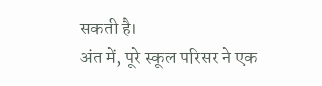सकती है।
अंत में, पूरे स्कूल परिसर ने एक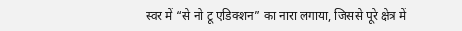स्वर में “से नो टू एडिक्शन” का नारा लगाया, जिससे पूरे क्षेत्र में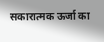सकारात्मक ऊर्जा का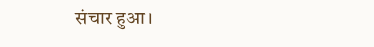संचार हुआ।